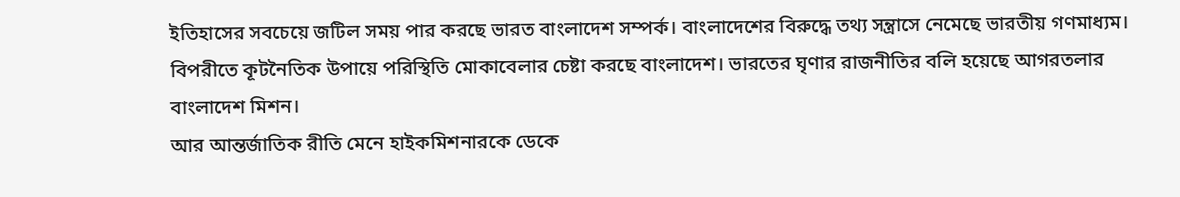ইতিহাসের সবচেয়ে জটিল সময় পার করছে ভারত বাংলাদেশ সম্পর্ক। বাংলাদেশের বিরুদ্ধে তথ্য সন্ত্রাসে নেমেছে ভারতীয় গণমাধ্যম। বিপরীতে কূটনৈতিক উপায়ে পরিস্থিতি মোকাবেলার চেষ্টা করছে বাংলাদেশ। ভারতের ঘৃণার রাজনীতির বলি হয়েছে আগরতলার বাংলাদেশ মিশন।
আর আন্তর্জাতিক রীতি মেনে হাইকমিশনারকে ডেকে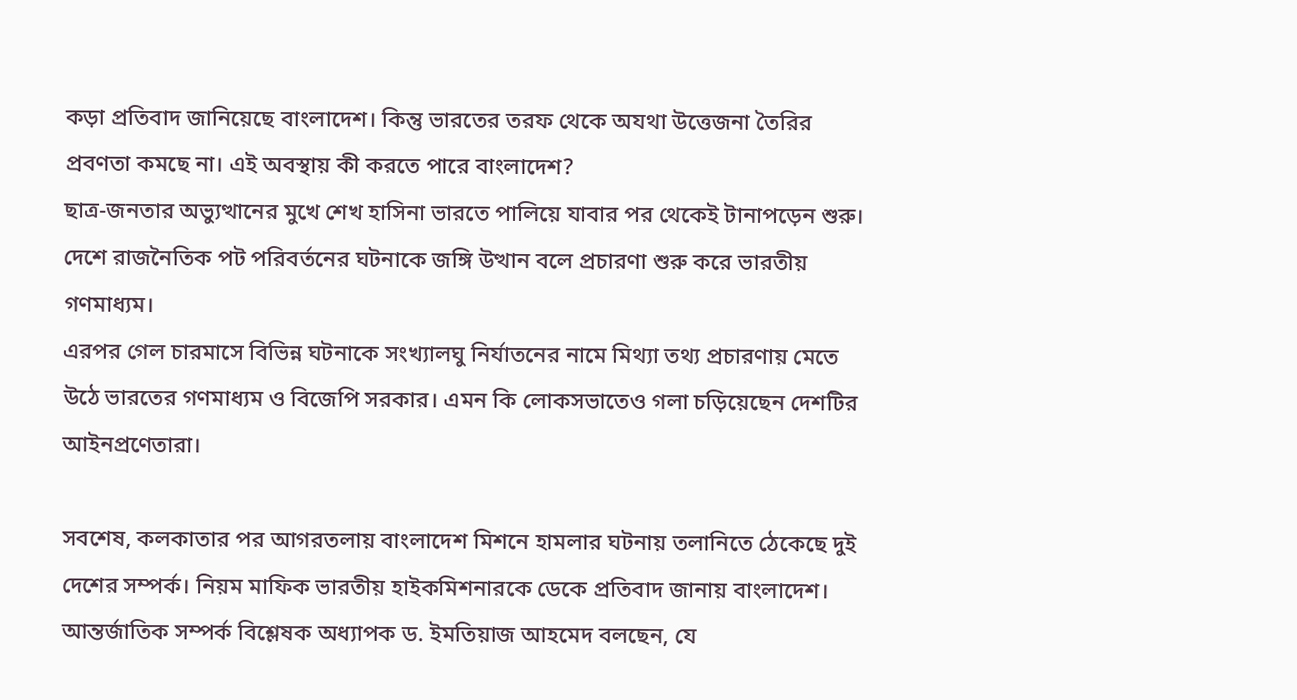কড়া প্রতিবাদ জানিয়েছে বাংলাদেশ। কিন্তু ভারতের তরফ থেকে অযথা উত্তেজনা তৈরির প্রবণতা কমছে না। এই অবস্থায় কী করতে পারে বাংলাদেশ?
ছাত্র-জনতার অভ্যুত্থানের মুখে শেখ হাসিনা ভারতে পালিয়ে যাবার পর থেকেই টানাপড়েন শুরু। দেশে রাজনৈতিক পট পরিবর্তনের ঘটনাকে জঙ্গি উত্থান বলে প্রচারণা শুরু করে ভারতীয় গণমাধ্যম।
এরপর গেল চারমাসে বিভিন্ন ঘটনাকে সংখ্যালঘু নির্যাতনের নামে মিথ্যা তথ্য প্রচারণায় মেতে উঠে ভারতের গণমাধ্যম ও বিজেপি সরকার। এমন কি লোকসভাতেও গলা চড়িয়েছেন দেশটির আইনপ্রণেতারা।

সবশেষ, কলকাতার পর আগরতলায় বাংলাদেশ মিশনে হামলার ঘটনায় তলানিতে ঠেকেছে দুই দেশের সম্পর্ক। নিয়ম মাফিক ভারতীয় হাইকমিশনারকে ডেকে প্রতিবাদ জানায় বাংলাদেশ।
আন্তর্জাতিক সম্পর্ক বিশ্লেষক অধ্যাপক ড. ইমতিয়াজ আহমেদ বলছেন, যে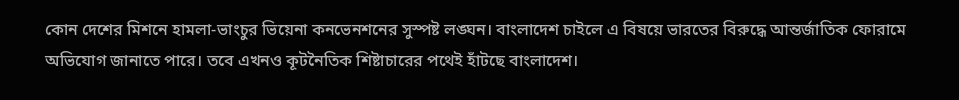কোন দেশের মিশনে হামলা-ভাংচুর ভিয়েনা কনভেনশনের সুস্পষ্ট লঙ্ঘন। বাংলাদেশ চাইলে এ বিষয়ে ভারতের বিরুদ্ধে আন্তর্জাতিক ফোরামে অভিযোগ জানাতে পারে। তবে এখনও কূটনৈতিক শিষ্টাচারের পথেই হাঁটছে বাংলাদেশ।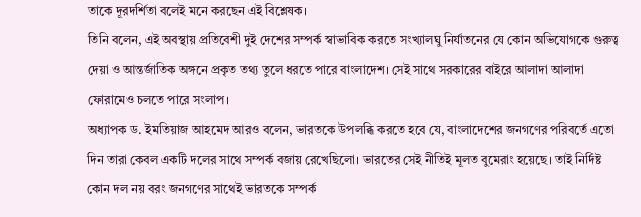তাকে দূরদর্শিতা বলেই মনে করছেন এই বিশ্লেষক।
তিনি বলেন, এই অবস্থায় প্রতিবেশী দুই দেশের সম্পর্ক স্বাভাবিক করতে সংখ্যালঘু নির্যাতনের যে কোন অভিযোগকে গুরুত্ব দেয়া ও আন্তর্জাতিক অঙ্গনে প্রকৃত তথ্য তুলে ধরতে পারে বাংলাদেশ। সেই সাথে সরকারের বাইরে আলাদা আলাদা ফোরামেও চলতে পারে সংলাপ।
অধ্যাপক ড. ইমতিয়াজ আহমেদ আরও বলেন, ভারতকে উপলব্ধি করতে হবে যে, বাংলাদেশের জনগণের পরিবর্তে এতো দিন তারা কেবল একটি দলের সাথে সম্পর্ক বজায় রেখেছিলো। ভারতের সেই নীতিই মূলত বুমেরাং হয়েছে। তাই নির্দিষ্ট কোন দল নয় বরং জনগণের সাথেই ভারতকে সম্পর্ক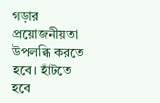গড়ার প্রয়োজনীয়তা উপলব্ধি করতে হবে। হাঁটতে হবে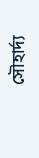সৌহার্দ্য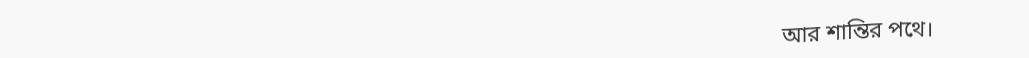আর শান্তির পথে।